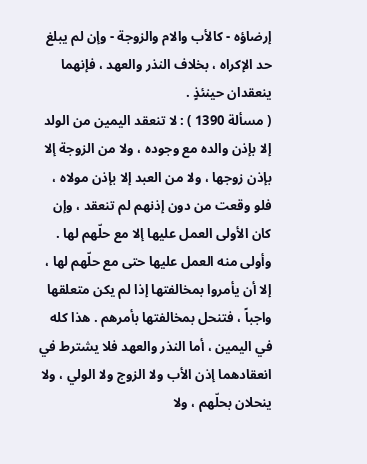إرضاؤه - كالأب والام والزوجة - وإن لم يبلغ حد الإكراه ، بخلاف النذر والعهد ، فإنهما ينعقدان حينئذٍ .
( مسألة 1390 ) : لا تنعقد اليمين من الولد إلا بإذن والده مع وجوده ، ولا من الزوجة إلا بإذن زوجها ، ولا من العبد إلا بإذن مولاه ، فلو وقعت من دون إذنهم لم تنعقد ، وإن كان الأولى العمل عليها إلا مع حلّهم لها . وأولى منه العمل عليها حتى مع حلّهم لها ، إلا أن يأمروا بمخالفتها إذا لم يكن متعلقها واجباً ، فتنحل بمخالفتها بأمرهم . هذا كله في اليمين ، أما النذر والعهد فلا يشترط في انعقادهما إذن الأب ولا الزوج ولا الولي ، ولا ينحلان بحلّهم ، ولا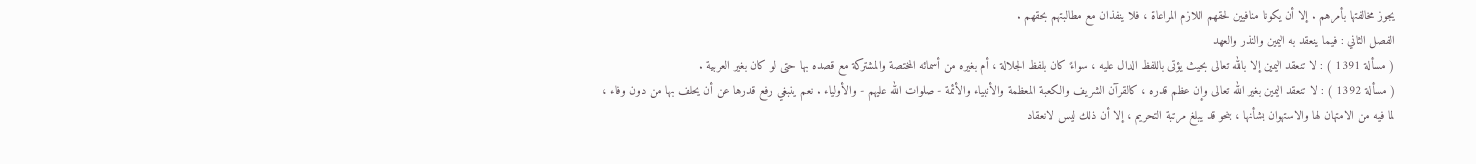يجوز مخالفتها بأمرهم . إلا أن يكونا منافيين لحقهم اللازم المراعاة ، فلا ينفذان مع مطالبتهم بحقهم .
الفصل الثاني : فيما ينعقد به اليمين والنذر والعهد
( مسألة 1391 ) : لا تنعقد اليمين إلا بالله تعالى بحيث يؤتى باللفظ الدال عليه ، سواءً كان بلفظ الجلالة ، أم بغيره من أسمائه المختصة والمشتركة مع قصده بها حتى لو كان بغير العربية .
( مسألة 1392 ) : لا تنعقد اليمين بغير الله تعالى وإن عظم قدره ، كالقرآن الشريف والكعبة المعظمة والأنبياء والأئمة - صلوات الله عليهم - والأولياء . نعم ينبغي رفع قدرها عن أن يحلف بها من دون وفاء ، لما فيه من الامتهان لها والاستهوان بشأنها ، بنحو قد يبلغ مرتبة التحريم ، إلا أن ذلك ليس لانعقاد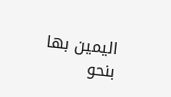اليمين بها بنحو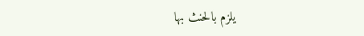يلزم بالحنث بها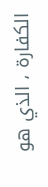الكفارة ، الذي هو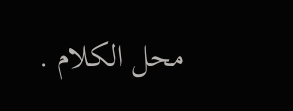محل الكلام .